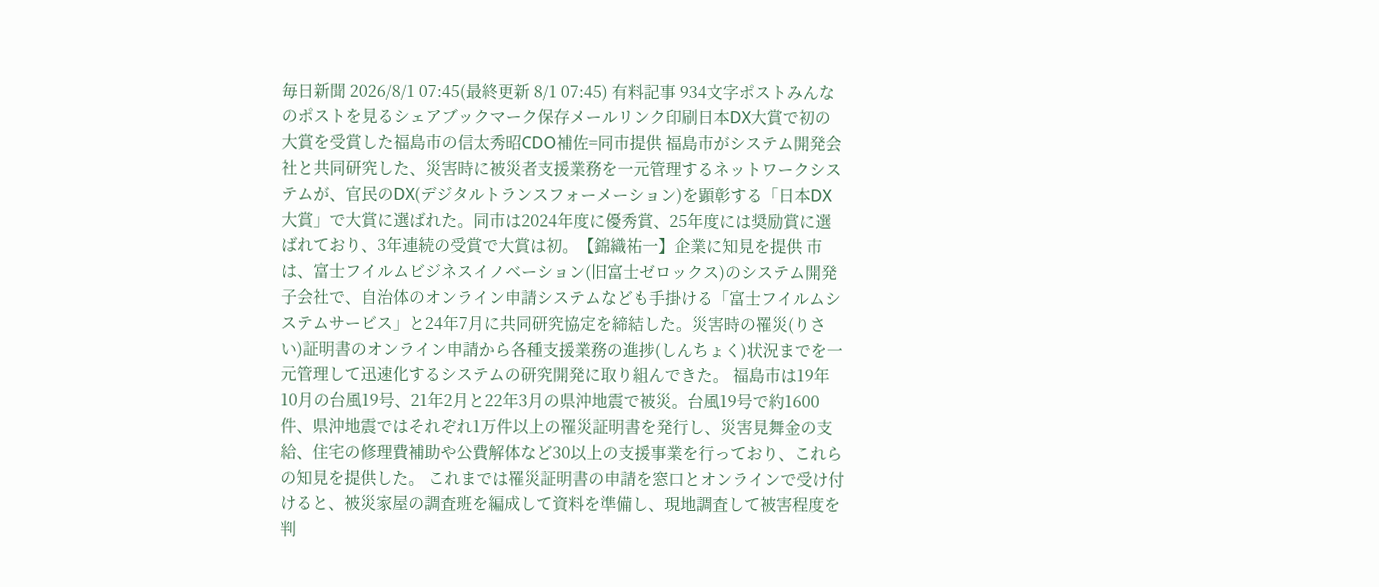毎日新聞 2026/8/1 07:45(最終更新 8/1 07:45) 有料記事 934文字ポストみんなのポストを見るシェアブックマーク保存メールリンク印刷日本DX大賞で初の大賞を受賞した福島市の信太秀昭CDO補佐=同市提供 福島市がシステム開発会社と共同研究した、災害時に被災者支援業務を一元管理するネットワークシステムが、官民のDX(デジタルトランスフォーメーション)を顕彰する「日本DX大賞」で大賞に選ばれた。同市は2024年度に優秀賞、25年度には奨励賞に選ばれており、3年連続の受賞で大賞は初。【錦織祐一】企業に知見を提供 市は、富士フイルムビジネスイノベーション(旧富士ゼロックス)のシステム開発子会社で、自治体のオンライン申請システムなども手掛ける「富士フイルムシステムサービス」と24年7月に共同研究協定を締結した。災害時の罹災(りさい)証明書のオンライン申請から各種支援業務の進捗(しんちょく)状況までを一元管理して迅速化するシステムの研究開発に取り組んできた。 福島市は19年10月の台風19号、21年2月と22年3月の県沖地震で被災。台風19号で約1600件、県沖地震ではそれぞれ1万件以上の罹災証明書を発行し、災害見舞金の支給、住宅の修理費補助や公費解体など30以上の支援事業を行っており、これらの知見を提供した。 これまでは罹災証明書の申請を窓口とオンラインで受け付けると、被災家屋の調査班を編成して資料を準備し、現地調査して被害程度を判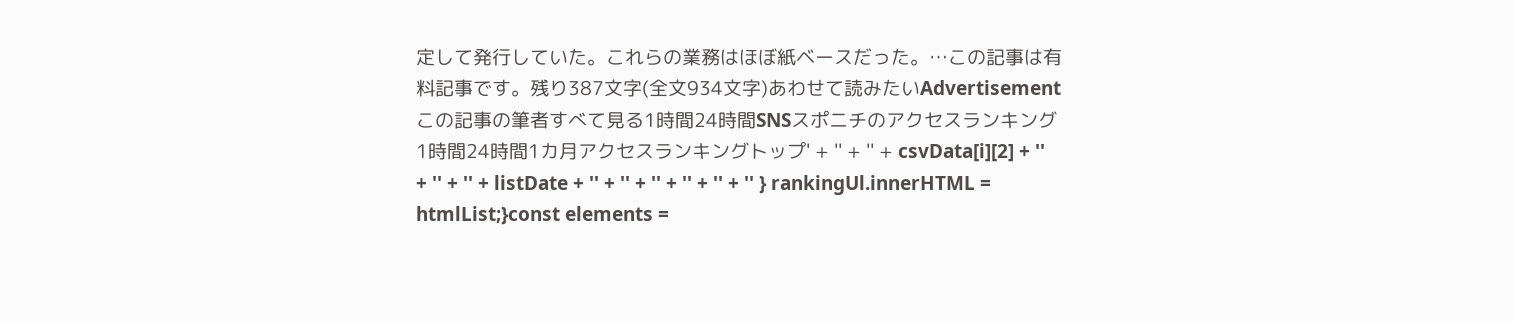定して発行していた。これらの業務はほぼ紙ベースだった。…この記事は有料記事です。残り387文字(全文934文字)あわせて読みたいAdvertisementこの記事の筆者すべて見る1時間24時間SNSスポニチのアクセスランキング1時間24時間1カ月アクセスランキングトップ' + '' + '' + csvData[i][2] + '' + '' + '' + listDate + '' + '' + '' + '' + '' + '' } rankingUl.innerHTML = htmlList;}const elements =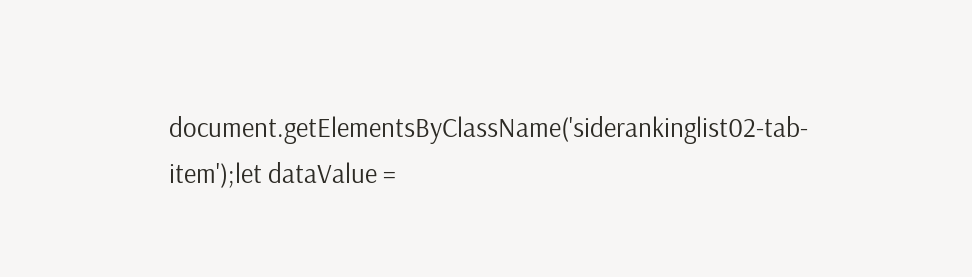document.getElementsByClassName('siderankinglist02-tab-item');let dataValue =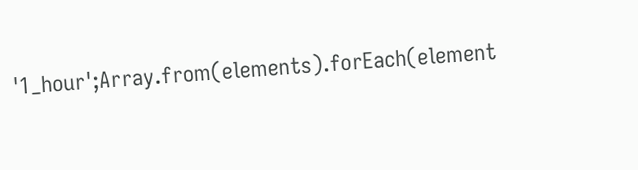'1_hour';Array.from(elements).forEach(element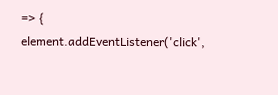=> { element.addEventListener('click',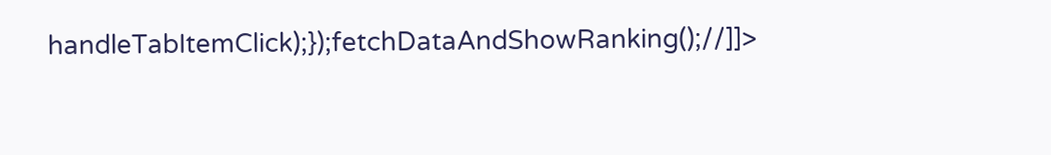handleTabItemClick);});fetchDataAndShowRanking();//]]>